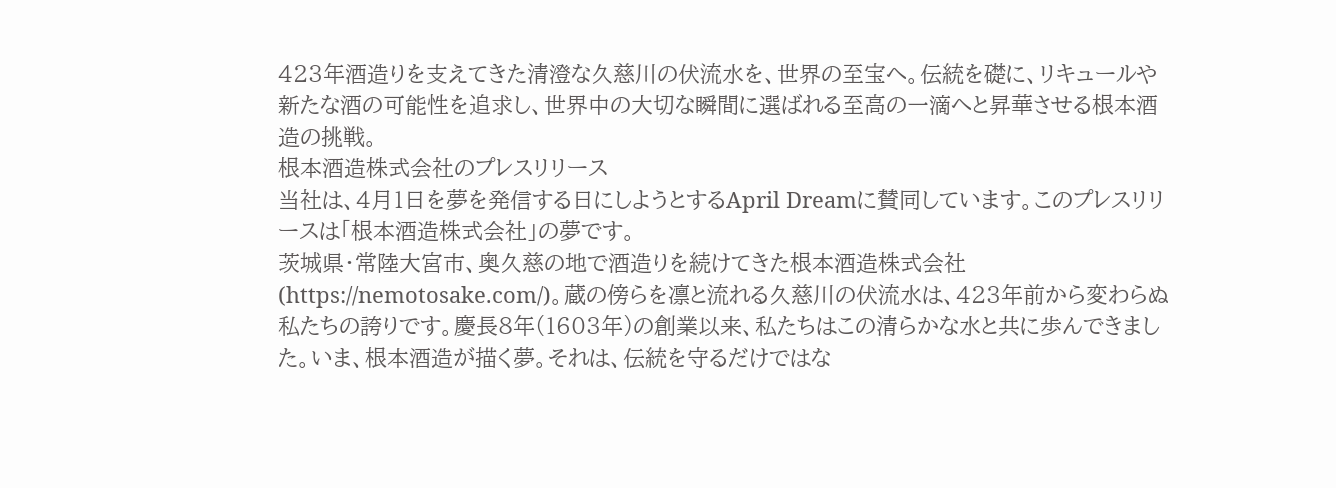423年酒造りを支えてきた清澄な久慈川の伏流水を、世界の至宝へ。伝統を礎に、リキュールや新たな酒の可能性を追求し、世界中の大切な瞬間に選ばれる至高の一滴へと昇華させる根本酒造の挑戦。
根本酒造株式会社のプレスリリース
当社は、4月1日を夢を発信する日にしようとするApril Dreamに賛同しています。このプレスリリースは「根本酒造株式会社」の夢です。
茨城県・常陸大宮市、奥久慈の地で酒造りを続けてきた根本酒造株式会社(https://nemotosake.com/)。蔵の傍らを凛と流れる久慈川の伏流水は、423年前から変わらぬ私たちの誇りです。慶長8年(1603年)の創業以来、私たちはこの清らかな水と共に歩んできました。いま、根本酒造が描く夢。それは、伝統を守るだけではな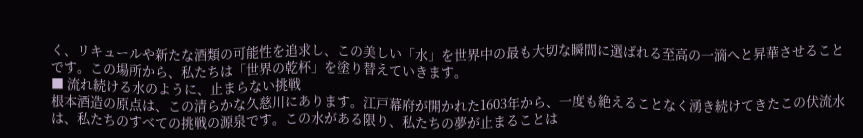く、リキュールや新たな酒類の可能性を追求し、この美しい「水」を世界中の最も大切な瞬間に選ばれる至高の一滴へと昇華させることです。この場所から、私たちは「世界の乾杯」を塗り替えていきます。
■ 流れ続ける水のように、止まらない挑戦
根本酒造の原点は、この清らかな久慈川にあります。江戸幕府が開かれた1603年から、一度も絶えることなく湧き続けてきたこの伏流水は、私たちのすべての挑戦の源泉です。この水がある限り、私たちの夢が止まることは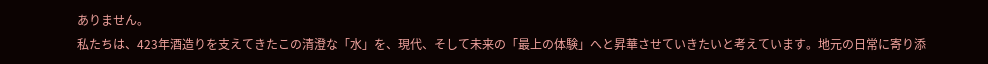ありません。
私たちは、423年酒造りを支えてきたこの清澄な「水」を、現代、そして未来の「最上の体験」へと昇華させていきたいと考えています。地元の日常に寄り添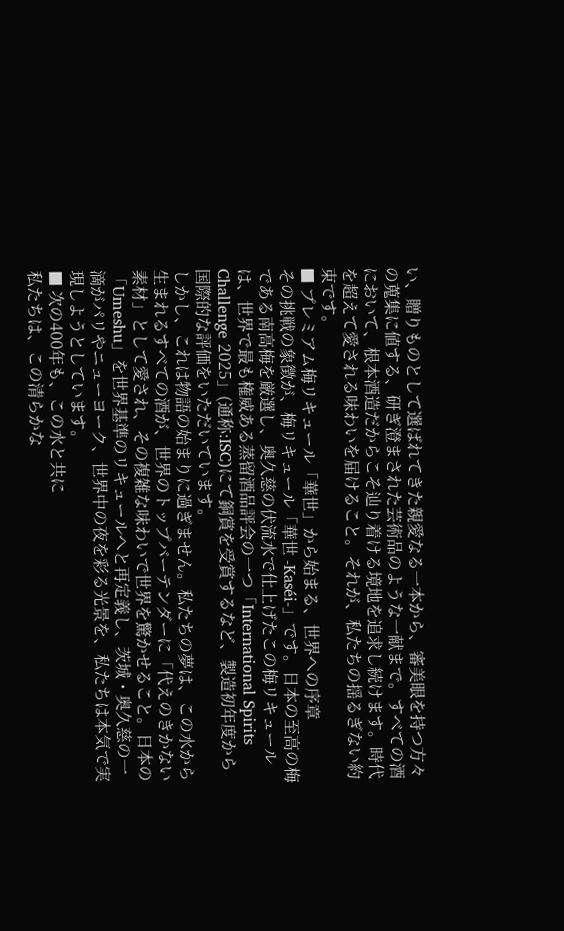い、贈りものとして選ばれてきた親愛なる一本から、審美眼を持つ方々の蒐集に値する、研ぎ澄まされた芸術品のような一献まで。すべての酒において、根本酒造だからこそ辿り着ける境地を追求し続けます。時代を超えて愛される味わいを届けること。それが、私たちの揺るぎない約束です。
■ プレミアム梅リキュール「華世」から始まる、世界への序章
その挑戦の象徴が、梅リキュール「華世 -Kaséi-」です。日本の至高の梅である南高梅を厳選し、奥久慈の伏流水で仕上げたこの梅リキュールは、世界で最も権威ある蒸留酒品評会の一つ「International Spirits Challenge 2025」(通称:ISC)にて銅賞を受賞するなど、製造初年度から国際的な評価をいただいています。
しかし、これは物語の始まりに過ぎません。私たちの夢は、この水から生まれるすべての酒が、世界のトップバーテンダーに「代えのきかない素材」として愛され、その複雑な味わいで世界を驚かせること。日本の「Umeshu」を世界基準のリキュールへと再定義し、茨城・奥久慈の一滴がパリやニューヨーク、世界中の夜を彩る光景を、私たちは本気で実現しようとしています。
■ 次の400年も、この水と共に
私たちは、この清らかな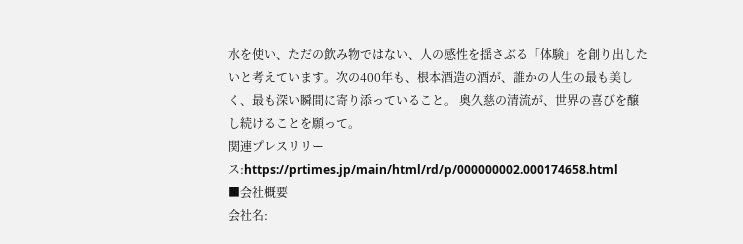水を使い、ただの飲み物ではない、人の感性を揺さぶる「体験」を創り出したいと考えています。次の400年も、根本酒造の酒が、誰かの人生の最も美しく、最も深い瞬間に寄り添っていること。 奥久慈の清流が、世界の喜びを醸し続けることを願って。
関連プレスリリース:https://prtimes.jp/main/html/rd/p/000000002.000174658.html
■会社概要
会社名: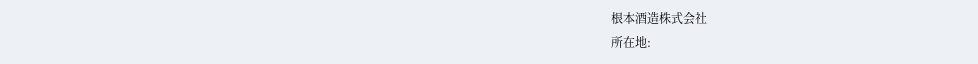根本酒造株式会社
所在地: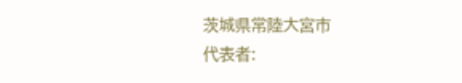茨城県常陸大宮市
代表者: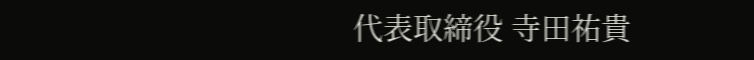代表取締役 寺田祐貴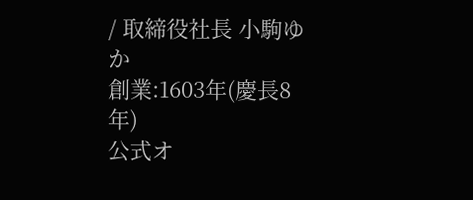/ 取締役社長 小駒ゆか
創業:1603年(慶長8年)
公式オ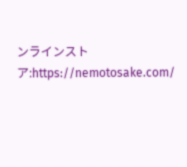ンラインストア:https://nemotosake.com/